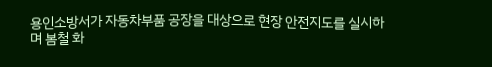용인소방서가 자동차부품 공장을 대상으로 현장 안전지도를 실시하며 봄철 화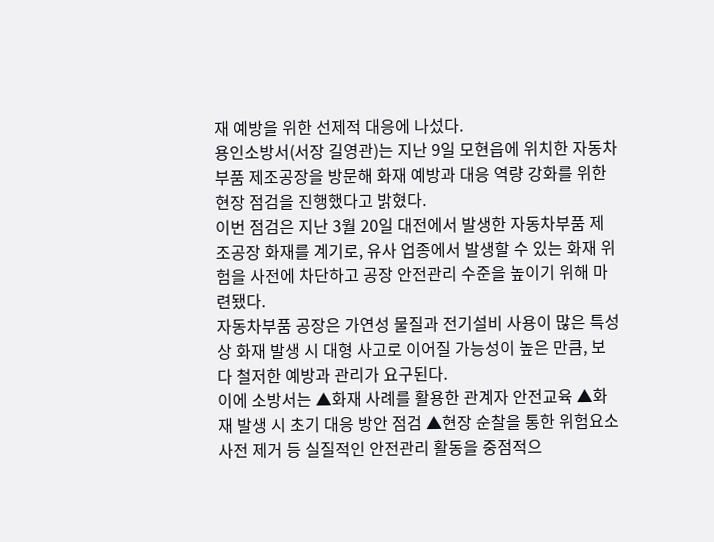재 예방을 위한 선제적 대응에 나섰다.
용인소방서(서장 길영관)는 지난 9일 모현읍에 위치한 자동차부품 제조공장을 방문해 화재 예방과 대응 역량 강화를 위한 현장 점검을 진행했다고 밝혔다.
이번 점검은 지난 3월 20일 대전에서 발생한 자동차부품 제조공장 화재를 계기로, 유사 업종에서 발생할 수 있는 화재 위험을 사전에 차단하고 공장 안전관리 수준을 높이기 위해 마련됐다.
자동차부품 공장은 가연성 물질과 전기설비 사용이 많은 특성상 화재 발생 시 대형 사고로 이어질 가능성이 높은 만큼, 보다 철저한 예방과 관리가 요구된다.
이에 소방서는 ▲화재 사례를 활용한 관계자 안전교육 ▲화재 발생 시 초기 대응 방안 점검 ▲현장 순찰을 통한 위험요소 사전 제거 등 실질적인 안전관리 활동을 중점적으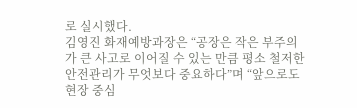로 실시했다.
김영진 화재예방과장은 “공장은 작은 부주의가 큰 사고로 이어질 수 있는 만큼 평소 철저한 안전관리가 무엇보다 중요하다”며 “앞으로도 현장 중심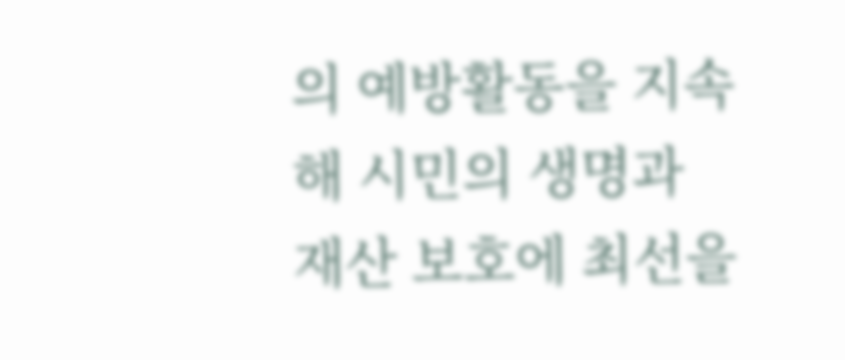의 예방활동을 지속해 시민의 생명과 재산 보호에 최선을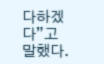다하겠다”고 말했다.